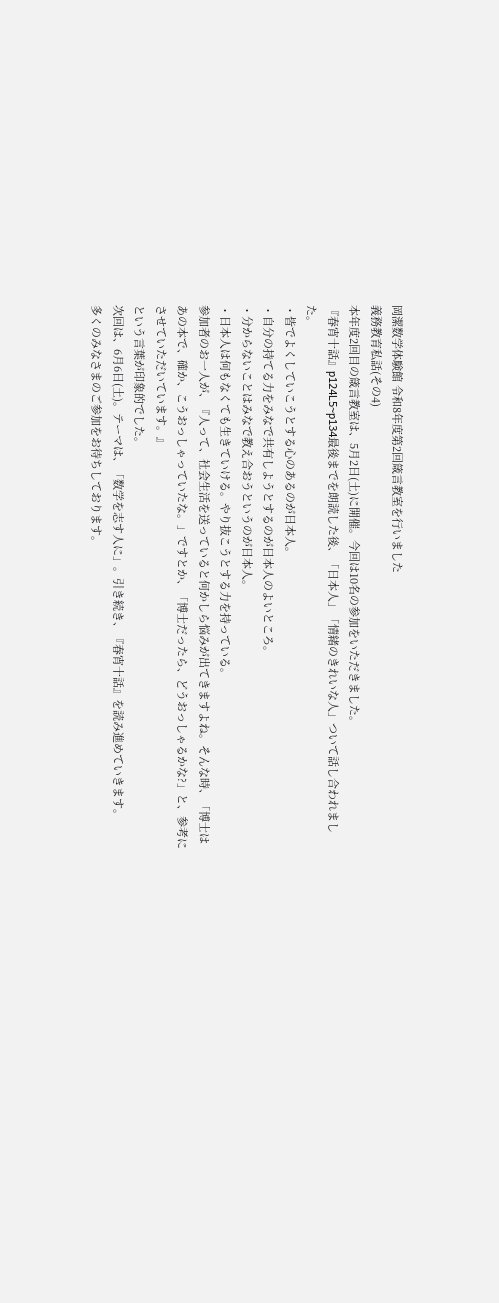岡潔数学体験館 令和8年度第2回箴言教室を行いました
義務教育私話(その4)
本年度2回目の箴言教室は、5月2日(土)に開催。今回は10名の参加をいただきました。
『春宵十話』p124L5~p134最後までを朗読した後、「日本人」「情緒のきれいな人」ついて話し合われました。
・皆でよくしていこうとする心のあるのが日本人。
・自分の持てる力をみなで共有しようとするのが日本人のよいところ。
・分からないことはみなで教え合おうというのが日本人。
・日本人は何もなくても生きていける。やり抜こうとする力を持っている。
参加者のお一人が、『人って、社会生活を送っていると何かしら悩みが出てきますよね。そんな時、「博士はあの本で、確か、こうおっしゃっていたな。」ですとか、「博士だったら、どうおっしゃるかな?」と、参考にさせていただいています。』
という言葉が印象的でした。
次回は、6月6日(土)。テーマは、「数学を志す人に」。引き続き、『春宵十話』を読み進めていきます。
多くのみなさまのご参加をお待ちしております。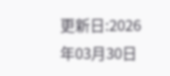更新日:2026年03月30日